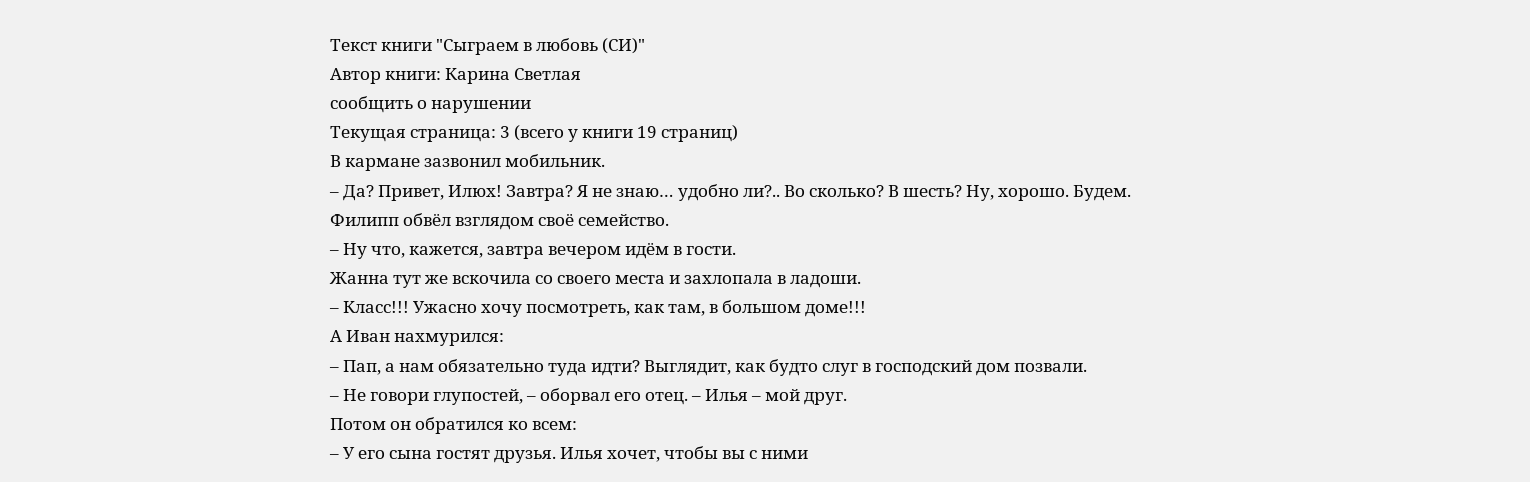Текст книги "Сыграем в любовь (СИ)"
Автор книги: Карина Светлая
сообщить о нарушении
Текущая страница: 3 (всего у книги 19 страниц)
В кармане зазвонил мобильник.
– Да? Привет, Илюх! Завтра? Я не знаю… удобно ли?.. Во сколько? В шесть? Ну, хорошо. Будем.
Филипп обвёл взглядом своё семейство.
– Ну что, кажется, завтра вечером идём в гости.
Жанна тут же вскочила со своего места и захлопала в ладоши.
– Класс!!! Ужасно хочу посмотреть, как там, в большом доме!!!
А Иван нахмурился:
– Пап, а нам обязательно туда идти? Выглядит, как будто слуг в господский дом позвали.
– Не говори глупостей, – оборвал его отец. – Илья – мой друг.
Потом он обратился ко всем:
– У его сына гостят друзья. Илья хочет, чтобы вы с ними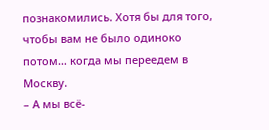познакомились. Хотя бы для того, чтобы вам не было одиноко потом… когда мы переедем в Москву.
– А мы всё-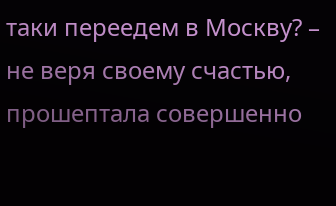таки переедем в Москву? – не веря своему счастью, прошептала совершенно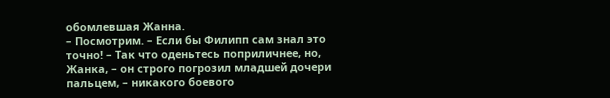обомлевшая Жанна.
– Посмотрим. – Если бы Филипп сам знал это точно! – Так что оденьтесь поприличнее, но, Жанка, – он строго погрозил младшей дочери пальцем, – никакого боевого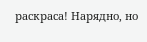раскраса! Нарядно, но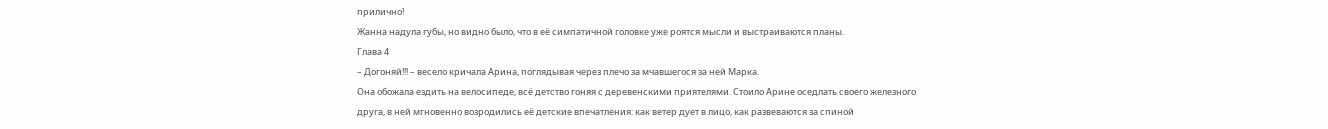прилично!
Жанна надула губы, но видно было, что в её симпатичной головке уже роятся мысли и выстраиваются планы.
Глава 4
– Догоняй!!! – весело кричала Арина, поглядывая через плечо за мчавшегося за ней Марка.
Она обожала ездить на велосипеде, всё детство гоняя с деревенскими приятелями. Стоило Арине оседлать своего железного друга, в ней мгновенно возродились её детские впечатления: как ветер дует в лицо, как развеваются за спиной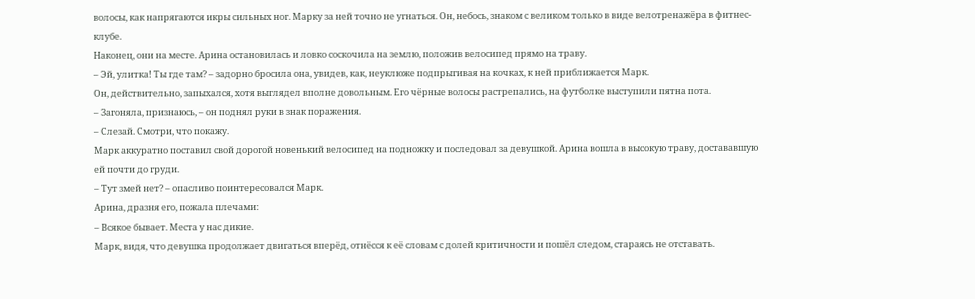волосы, как напрягаются икры сильных ног. Марку за ней точно не угнаться. Он, небось, знаком с великом только в виде велотренажёра в фитнес-клубе.
Наконец, они на месте. Арина остановилась и ловко соскочила на землю, положив велосипед прямо на траву.
– Эй, улитка! Ты где там? – задорно бросила она, увидев, как, неуклюже подпрыгивая на кочках, к ней приближается Марк.
Он, действительно, запыхался, хотя выглядел вполне довольным. Его чёрные волосы растрепались, на футболке выступили пятна пота.
– Загоняла, признаюсь, – он поднял руки в знак поражения.
– Слезай. Смотри, что покажу.
Марк аккуратно поставил свой дорогой новенький велосипед на подножку и последовал за девушкой. Арина вошла в высокую траву, достававшую ей почти до груди.
– Тут змей нет? – опасливо поинтересовался Марк.
Арина, дразня его, пожала плечами:
– Всякое бывает. Места у нас дикие.
Марк, видя, что девушка продолжает двигаться вперёд, отнёсся к её словам с долей критичности и пошёл следом, стараясь не отставать.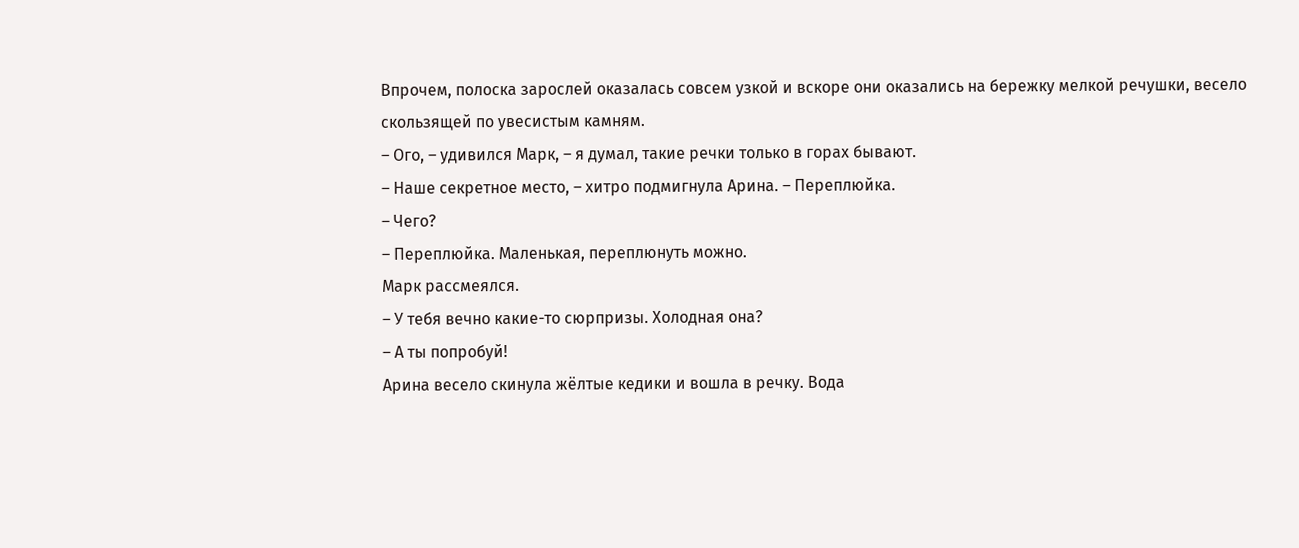Впрочем, полоска зарослей оказалась совсем узкой и вскоре они оказались на бережку мелкой речушки, весело скользящей по увесистым камням.
– Ого, – удивился Марк, – я думал, такие речки только в горах бывают.
– Наше секретное место, – хитро подмигнула Арина. – Переплюйка.
– Чего?
– Переплюйка. Маленькая, переплюнуть можно.
Марк рассмеялся.
– У тебя вечно какие-то сюрпризы. Холодная она?
– А ты попробуй!
Арина весело скинула жёлтые кедики и вошла в речку. Вода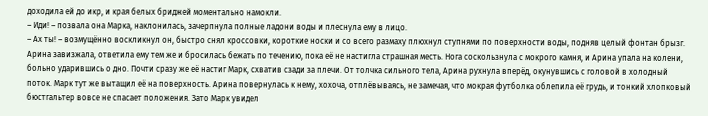доходила ей до икр, и края белых бриджей моментально намокли.
– Иди! – позвала она Марка, наклонилась, зачерпнула полные ладони воды и плеснула ему в лицо.
– Ах ты! – возмущённо воскликнул он, быстро снял кроссовки, короткие носки и со всего размаху плюхнул ступнями по поверхности воды, подняв целый фонтан брызг.
Арина завизжала, ответила ему тем же и бросилась бежать по течению, пока её не настигла страшная месть. Нога соскользнула с мокрого камня, и Арина упала на колени, больно ударившись о дно. Почти сразу же её настиг Марк, схватив сзади за плечи. От толчка сильного тела, Арина рухнула вперёд, окунувшись с головой в холодный поток. Марк тут же вытащил её на поверхность. Арина повернулась к нему, хохоча, отплёвываясь, не замечая, что мокрая футболка облепила её грудь, и тонкий хлопковый бюстгальтер вовсе не спасает положения. Зато Марк увидел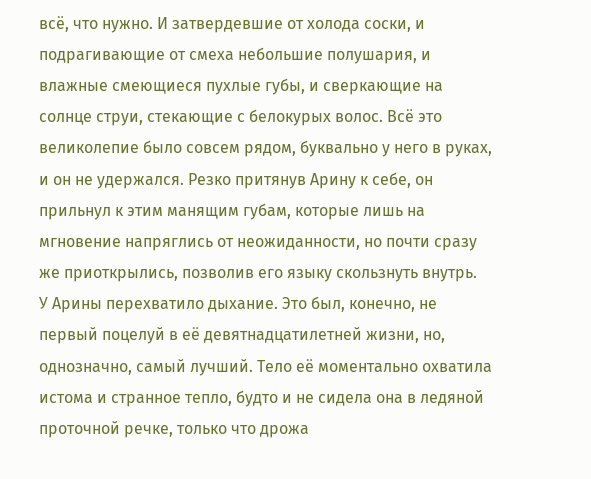всё, что нужно. И затвердевшие от холода соски, и подрагивающие от смеха небольшие полушария, и влажные смеющиеся пухлые губы, и сверкающие на солнце струи, стекающие с белокурых волос. Всё это великолепие было совсем рядом, буквально у него в руках, и он не удержался. Резко притянув Арину к себе, он прильнул к этим манящим губам, которые лишь на мгновение напряглись от неожиданности, но почти сразу же приоткрылись, позволив его языку скользнуть внутрь.
У Арины перехватило дыхание. Это был, конечно, не первый поцелуй в её девятнадцатилетней жизни, но, однозначно, самый лучший. Тело её моментально охватила истома и странное тепло, будто и не сидела она в ледяной проточной речке, только что дрожа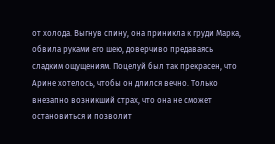от холода. Выгнув спину, она приникла к груди Марка, обвила руками его шею, доверчиво предаваясь сладким ощущениям. Поцелуй был так прекрасен, что Арине хотелось, чтобы он длился вечно. Только внезапно возникший страх, что она не сможет остановиться и позволит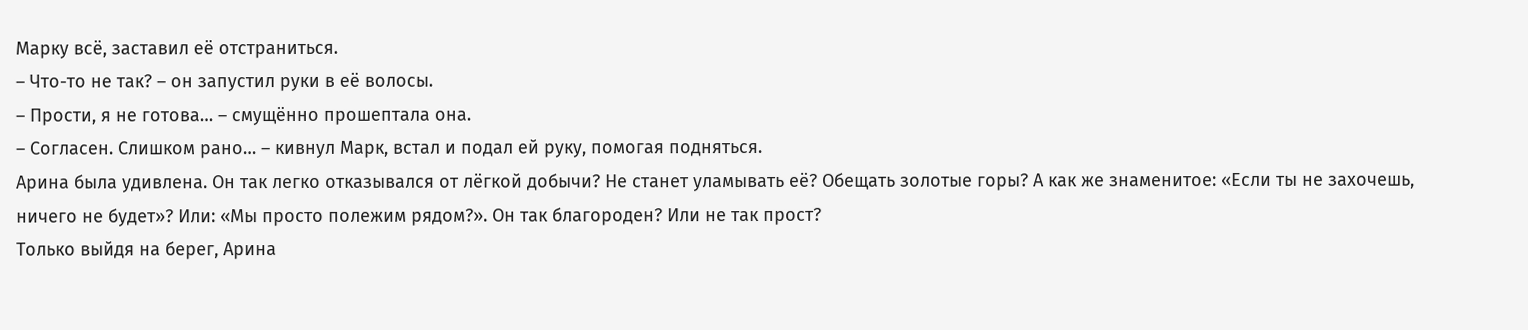Марку всё, заставил её отстраниться.
– Что-то не так? – он запустил руки в её волосы.
– Прости, я не готова… – смущённо прошептала она.
– Согласен. Слишком рано… – кивнул Марк, встал и подал ей руку, помогая подняться.
Арина была удивлена. Он так легко отказывался от лёгкой добычи? Не станет уламывать её? Обещать золотые горы? А как же знаменитое: «Если ты не захочешь, ничего не будет»? Или: «Мы просто полежим рядом?». Он так благороден? Или не так прост?
Только выйдя на берег, Арина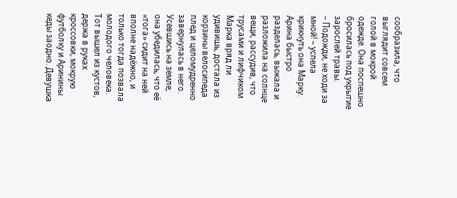сообразила, что выглядит совсем голой в мокрой одежде. Она поспешно бросилась под укрытие зарослей травы.
– Подожди, не ходи за мной! – успела крикнуть она Марку.
Арина быстро разделась, выжала и разложила на солнце вещи, рассудив, что трусами и лифчиком Марка вряд ли удивишь, достала из корзины велосипеда плед и целомудренно завернулась в него. Усевшись на земле, она убедилась, что её «тога» сидит на ней вполне надёжно, и только тогда позвала молодого человека.
Тот вышел из кустов, держа в руках кроссовки, мокрую футболку и Аринины кеды заодно. Девушка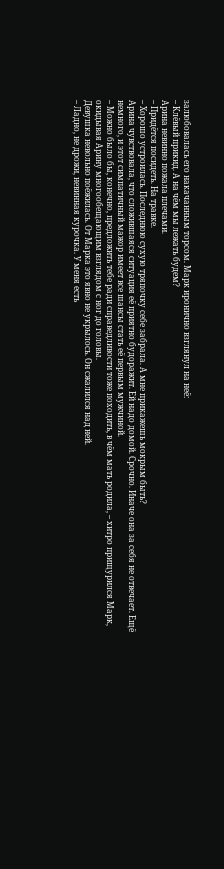залюбовалась его накачанным торсом. Марк иронично взглянул на неё:
– Клёвый прикид. А на чём мы лежать будем?
Арина невинно пожала плечами.
– Придётся посидеть. На травке.
– Хорошо устроилась. Последнюю сухую тряпочку себе забрала. А мне прикажешь мокрым быть?
Арина чувствовала, что сложившаяся ситуация её приятно будоражит. Ей надо домой. Срочно. Иначе она за себя не отвечает. Ещё немного, и этот симпатичный мажор имеет все шансы стать её первым мужчиной.
– Можно было бы, конечно, предложить тебе ради справедливости тоже походить, в чём мать родила, – хитро прищурился Марк, окидывая Арину многообещающим взглядом с ног до головы.
Девушка невольно поёжилась. От Марка это явно не укрылось. Он сжалился над ней.
– Ладно, не дрожи, невинная курочка. У меня есть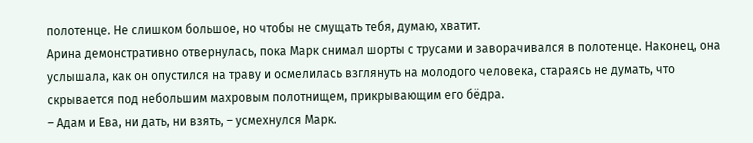полотенце. Не слишком большое, но чтобы не смущать тебя, думаю, хватит.
Арина демонстративно отвернулась, пока Марк снимал шорты с трусами и заворачивался в полотенце. Наконец, она услышала, как он опустился на траву и осмелилась взглянуть на молодого человека, стараясь не думать, что скрывается под небольшим махровым полотнищем, прикрывающим его бёдра.
– Адам и Ева, ни дать, ни взять, – усмехнулся Марк.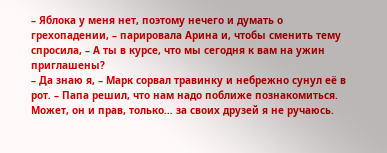– Яблока у меня нет, поэтому нечего и думать о грехопадении, – парировала Арина и, чтобы сменить тему спросила, – А ты в курсе, что мы сегодня к вам на ужин приглашены?
– Да знаю я, – Марк сорвал травинку и небрежно сунул её в рот. – Папа решил, что нам надо поближе познакомиться. Может, он и прав, только… за своих друзей я не ручаюсь.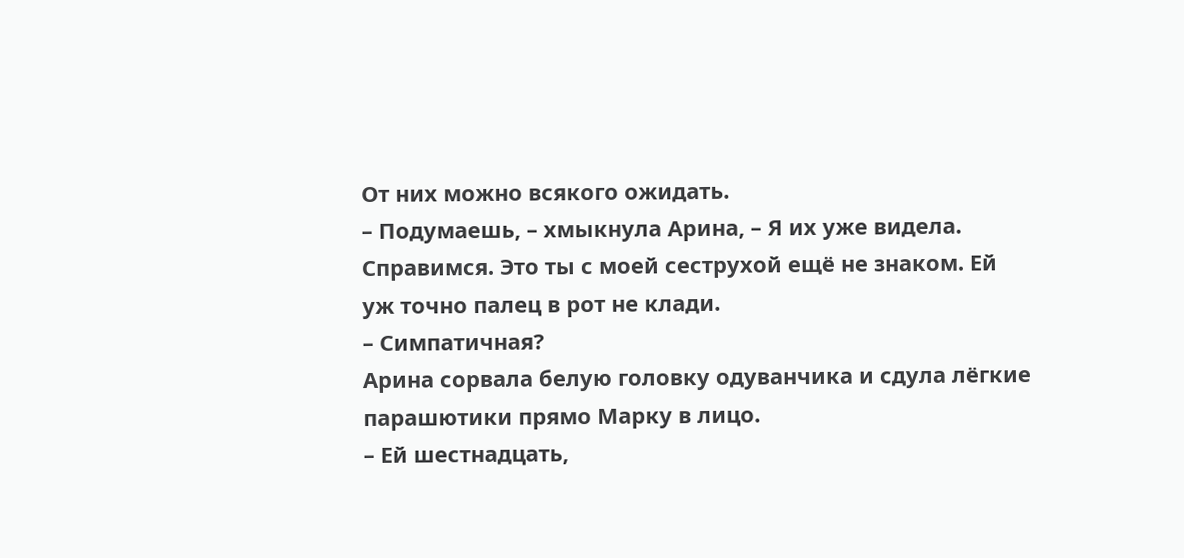От них можно всякого ожидать.
– Подумаешь, – хмыкнула Арина, – Я их уже видела. Справимся. Это ты с моей сеструхой ещё не знаком. Ей уж точно палец в рот не клади.
– Симпатичная?
Арина сорвала белую головку одуванчика и сдула лёгкие парашютики прямо Марку в лицо.
– Ей шестнадцать,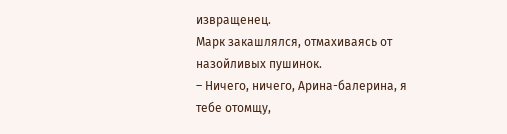извращенец.
Марк закашлялся, отмахиваясь от назойливых пушинок.
– Ничего, ничего, Арина-балерина, я тебе отомщу,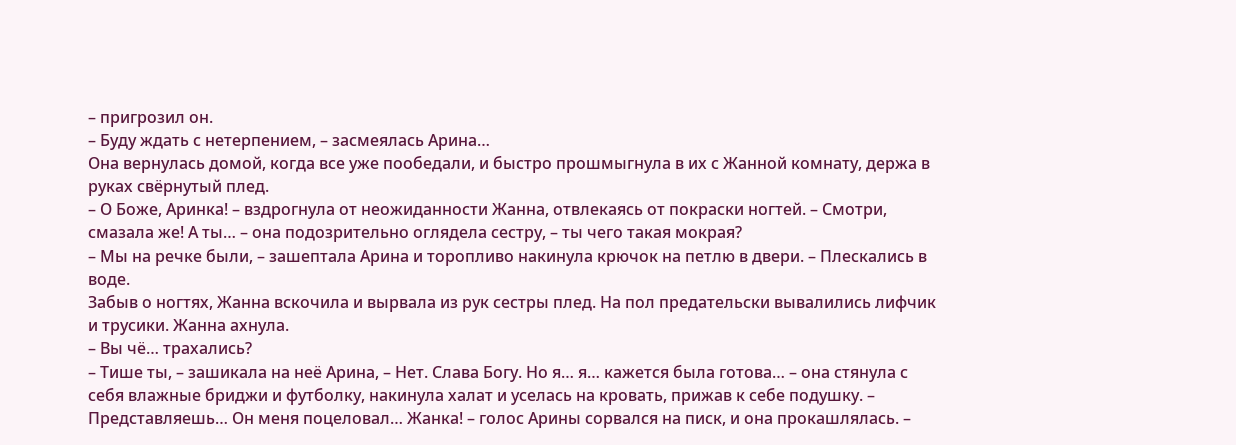– пригрозил он.
– Буду ждать с нетерпением, – засмеялась Арина…
Она вернулась домой, когда все уже пообедали, и быстро прошмыгнула в их с Жанной комнату, держа в руках свёрнутый плед.
– О Боже, Аринка! – вздрогнула от неожиданности Жанна, отвлекаясь от покраски ногтей. – Смотри, смазала же! А ты… – она подозрительно оглядела сестру, – ты чего такая мокрая?
– Мы на речке были, – зашептала Арина и торопливо накинула крючок на петлю в двери. – Плескались в воде.
Забыв о ногтях, Жанна вскочила и вырвала из рук сестры плед. На пол предательски вывалились лифчик и трусики. Жанна ахнула.
– Вы чё… трахались?
– Тише ты, – зашикала на неё Арина, – Нет. Слава Богу. Но я… я… кажется была готова… – она стянула с себя влажные бриджи и футболку, накинула халат и уселась на кровать, прижав к себе подушку. – Представляешь… Он меня поцеловал… Жанка! – голос Арины сорвался на писк, и она прокашлялась. –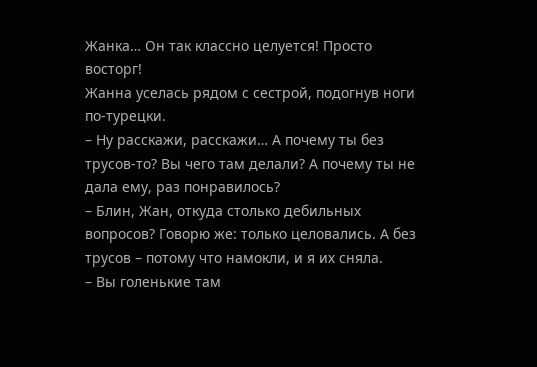Жанка… Он так классно целуется! Просто восторг!
Жанна уселась рядом с сестрой, подогнув ноги по-турецки.
– Ну расскажи, расскажи… А почему ты без трусов-то? Вы чего там делали? А почему ты не дала ему, раз понравилось?
– Блин, Жан, откуда столько дебильных вопросов? Говорю же: только целовались. А без трусов – потому что намокли, и я их сняла.
– Вы голенькие там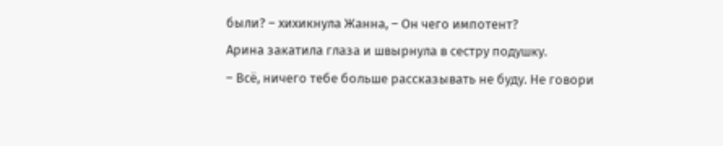были? – хихикнула Жанна, – Он чего импотент?
Арина закатила глаза и швырнула в сестру подушку.
– Всё, ничего тебе больше рассказывать не буду. Не говори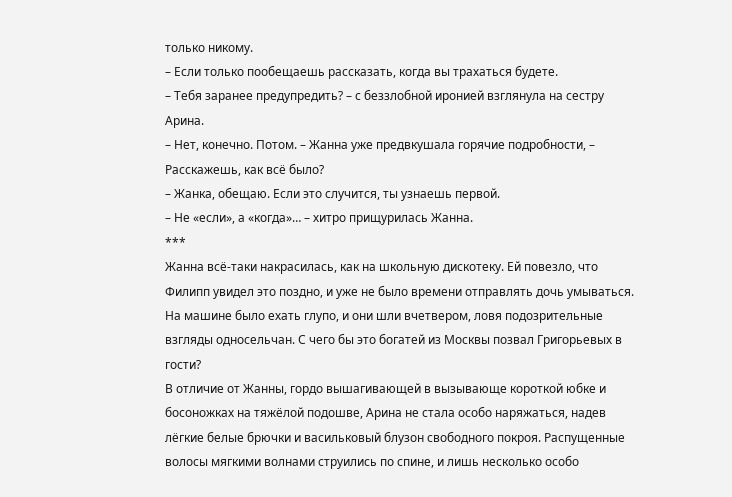только никому.
– Если только пообещаешь рассказать, когда вы трахаться будете.
– Тебя заранее предупредить? – с беззлобной иронией взглянула на сестру Арина.
– Нет, конечно. Потом. – Жанна уже предвкушала горячие подробности, – Расскажешь, как всё было?
– Жанка, обещаю. Если это случится, ты узнаешь первой.
– Не «если», а «когда»… – хитро прищурилась Жанна.
***
Жанна всё-таки накрасилась, как на школьную дискотеку. Ей повезло, что Филипп увидел это поздно, и уже не было времени отправлять дочь умываться. На машине было ехать глупо, и они шли вчетвером, ловя подозрительные взгляды односельчан. С чего бы это богатей из Москвы позвал Григорьевых в гости?
В отличие от Жанны, гордо вышагивающей в вызывающе короткой юбке и босоножках на тяжёлой подошве, Арина не стала особо наряжаться, надев лёгкие белые брючки и васильковый блузон свободного покроя. Распущенные волосы мягкими волнами струились по спине, и лишь несколько особо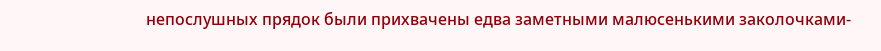непослушных прядок были прихвачены едва заметными малюсенькими заколочками-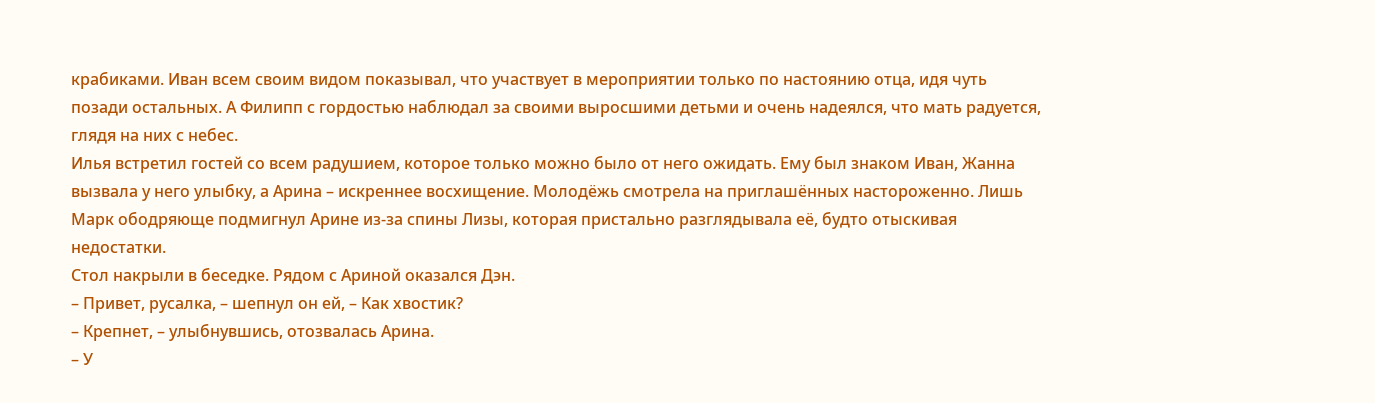крабиками. Иван всем своим видом показывал, что участвует в мероприятии только по настоянию отца, идя чуть позади остальных. А Филипп с гордостью наблюдал за своими выросшими детьми и очень надеялся, что мать радуется, глядя на них с небес.
Илья встретил гостей со всем радушием, которое только можно было от него ожидать. Ему был знаком Иван, Жанна вызвала у него улыбку, а Арина – искреннее восхищение. Молодёжь смотрела на приглашённых настороженно. Лишь Марк ободряюще подмигнул Арине из-за спины Лизы, которая пристально разглядывала её, будто отыскивая недостатки.
Стол накрыли в беседке. Рядом с Ариной оказался Дэн.
– Привет, русалка, – шепнул он ей, – Как хвостик?
– Крепнет, – улыбнувшись, отозвалась Арина.
– У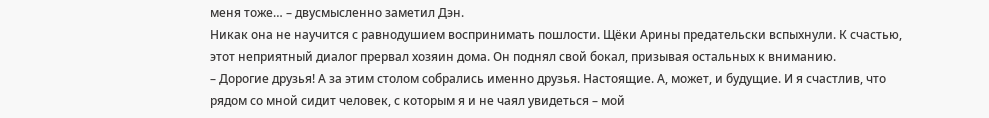меня тоже… – двусмысленно заметил Дэн.
Никак она не научится с равнодушием воспринимать пошлости. Щёки Арины предательски вспыхнули. К счастью, этот неприятный диалог прервал хозяин дома. Он поднял свой бокал, призывая остальных к вниманию.
– Дорогие друзья! А за этим столом собрались именно друзья. Настоящие. А, может, и будущие. И я счастлив, что рядом со мной сидит человек, с которым я и не чаял увидеться – мой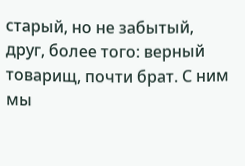старый, но не забытый, друг, более того: верный товарищ, почти брат. С ним мы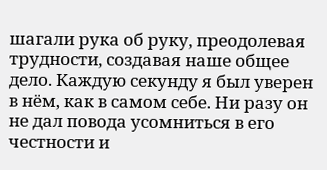шагали рука об руку, преодолевая трудности, создавая наше общее дело. Каждую секунду я был уверен в нём, как в самом себе. Ни разу он не дал повода усомниться в его честности и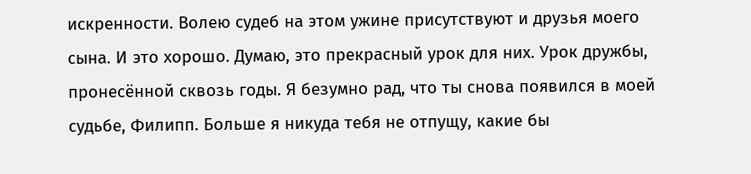искренности. Волею судеб на этом ужине присутствуют и друзья моего сына. И это хорошо. Думаю, это прекрасный урок для них. Урок дружбы, пронесённой сквозь годы. Я безумно рад, что ты снова появился в моей судьбе, Филипп. Больше я никуда тебя не отпущу, какие бы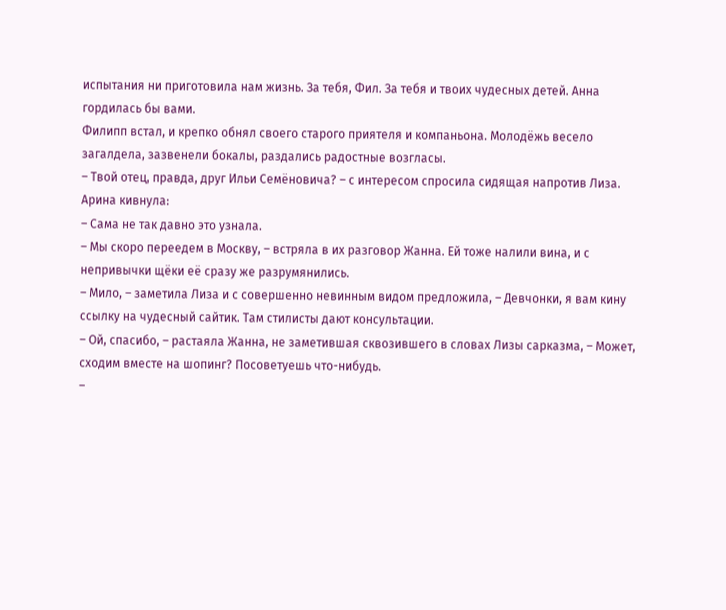испытания ни приготовила нам жизнь. За тебя, Фил. За тебя и твоих чудесных детей. Анна гордилась бы вами.
Филипп встал, и крепко обнял своего старого приятеля и компаньона. Молодёжь весело загалдела, зазвенели бокалы, раздались радостные возгласы.
– Твой отец, правда, друг Ильи Семёновича? – с интересом спросила сидящая напротив Лиза.
Арина кивнула:
– Сама не так давно это узнала.
– Мы скоро переедем в Москву, – встряла в их разговор Жанна. Ей тоже налили вина, и с непривычки щёки её сразу же разрумянились.
– Мило, – заметила Лиза и с совершенно невинным видом предложила, – Девчонки, я вам кину ссылку на чудесный сайтик. Там стилисты дают консультации.
– Ой, спасибо, – растаяла Жанна, не заметившая сквозившего в словах Лизы сарказма, – Может, сходим вместе на шопинг? Посоветуешь что-нибудь.
–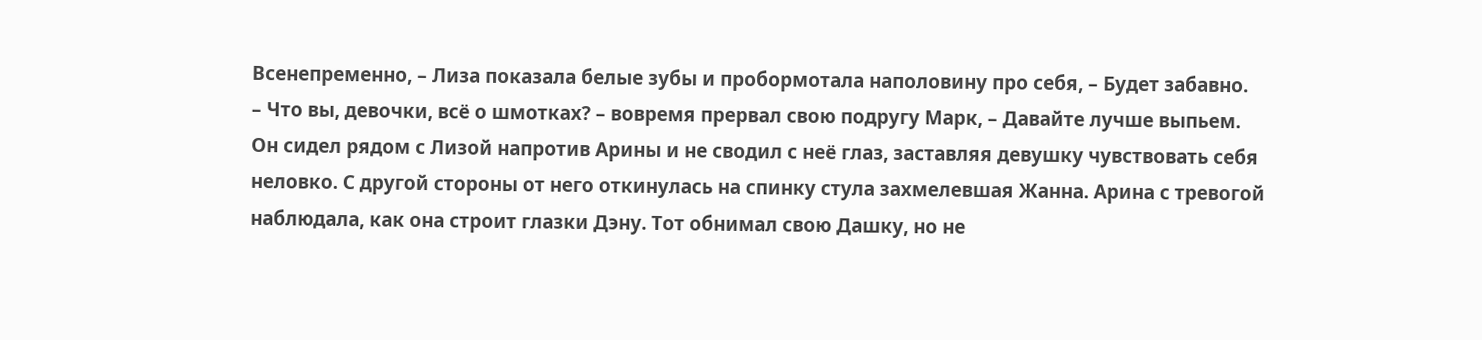Всенепременно, – Лиза показала белые зубы и пробормотала наполовину про себя, – Будет забавно.
– Что вы, девочки, всё о шмотках? – вовремя прервал свою подругу Марк, – Давайте лучше выпьем.
Он сидел рядом с Лизой напротив Арины и не сводил с неё глаз, заставляя девушку чувствовать себя неловко. С другой стороны от него откинулась на спинку стула захмелевшая Жанна. Арина с тревогой наблюдала, как она строит глазки Дэну. Тот обнимал свою Дашку, но не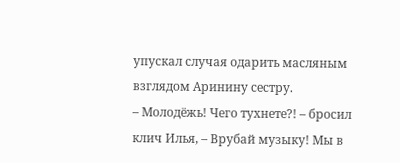упускал случая одарить масляным взглядом Аринину сестру.
– Молодёжь! Чего тухнете?! – бросил клич Илья, – Врубай музыку! Мы в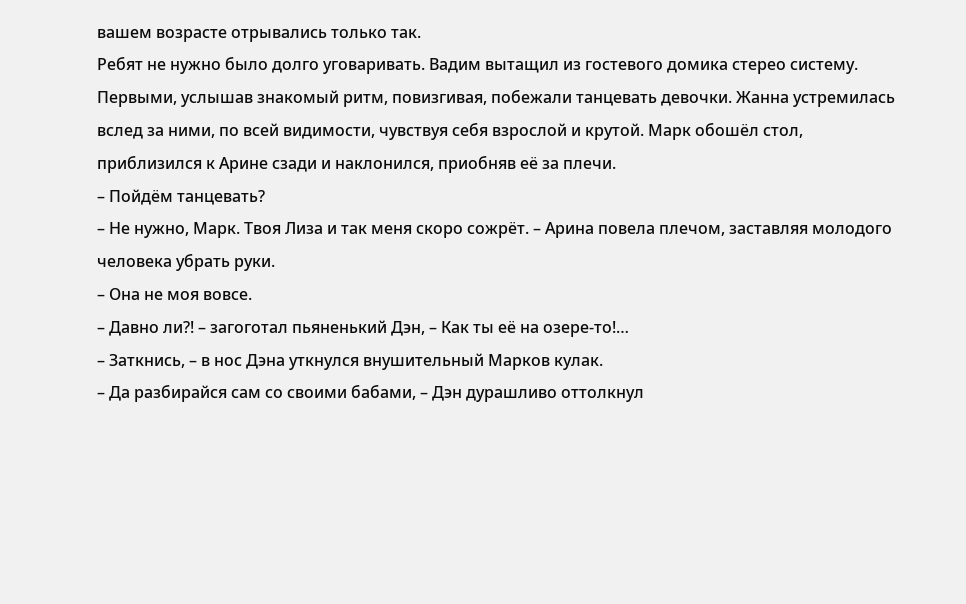вашем возрасте отрывались только так.
Ребят не нужно было долго уговаривать. Вадим вытащил из гостевого домика стерео систему. Первыми, услышав знакомый ритм, повизгивая, побежали танцевать девочки. Жанна устремилась вслед за ними, по всей видимости, чувствуя себя взрослой и крутой. Марк обошёл стол, приблизился к Арине сзади и наклонился, приобняв её за плечи.
– Пойдём танцевать?
– Не нужно, Марк. Твоя Лиза и так меня скоро сожрёт. – Арина повела плечом, заставляя молодого человека убрать руки.
– Она не моя вовсе.
– Давно ли?! – загоготал пьяненький Дэн, – Как ты её на озере-то!…
– Заткнись, – в нос Дэна уткнулся внушительный Марков кулак.
– Да разбирайся сам со своими бабами, – Дэн дурашливо оттолкнул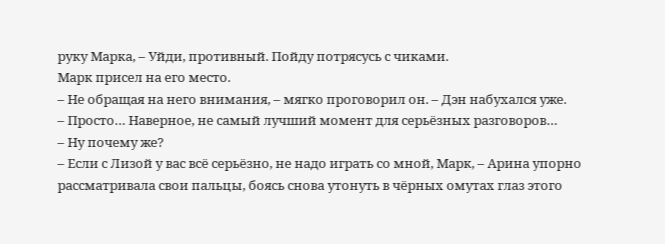руку Марка, – Уйди, противный. Пойду потрясусь с чиками.
Марк присел на его место.
– Не обращая на него внимания, – мягко проговорил он. – Дэн набухался уже.
– Просто… Наверное, не самый лучший момент для серьёзных разговоров…
– Ну почему же?
– Если с Лизой у вас всё серьёзно, не надо играть со мной, Марк, – Арина упорно рассматривала свои пальцы, боясь снова утонуть в чёрных омутах глаз этого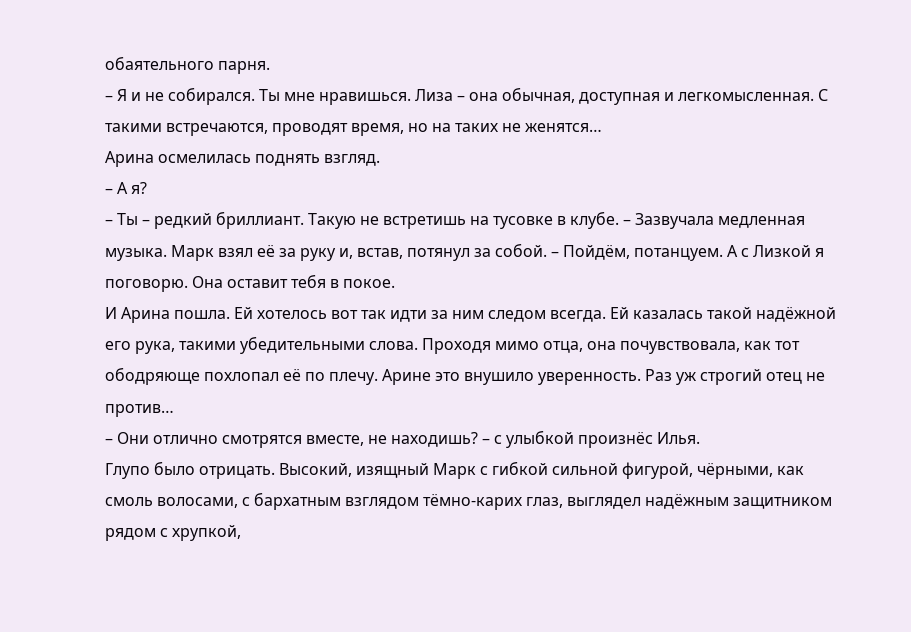обаятельного парня.
– Я и не собирался. Ты мне нравишься. Лиза – она обычная, доступная и легкомысленная. С такими встречаются, проводят время, но на таких не женятся…
Арина осмелилась поднять взгляд.
– А я?
– Ты – редкий бриллиант. Такую не встретишь на тусовке в клубе. – Зазвучала медленная музыка. Марк взял её за руку и, встав, потянул за собой. – Пойдём, потанцуем. А с Лизкой я поговорю. Она оставит тебя в покое.
И Арина пошла. Ей хотелось вот так идти за ним следом всегда. Ей казалась такой надёжной его рука, такими убедительными слова. Проходя мимо отца, она почувствовала, как тот ободряюще похлопал её по плечу. Арине это внушило уверенность. Раз уж строгий отец не против…
– Они отлично смотрятся вместе, не находишь? – с улыбкой произнёс Илья.
Глупо было отрицать. Высокий, изящный Марк с гибкой сильной фигурой, чёрными, как смоль волосами, с бархатным взглядом тёмно-карих глаз, выглядел надёжным защитником рядом с хрупкой,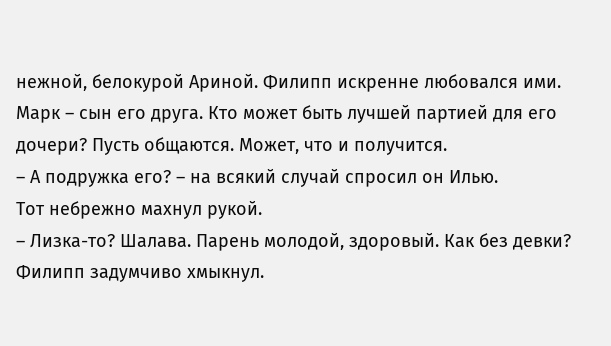нежной, белокурой Ариной. Филипп искренне любовался ими. Марк – сын его друга. Кто может быть лучшей партией для его дочери? Пусть общаются. Может, что и получится.
– А подружка его? – на всякий случай спросил он Илью.
Тот небрежно махнул рукой.
– Лизка-то? Шалава. Парень молодой, здоровый. Как без девки?
Филипп задумчиво хмыкнул.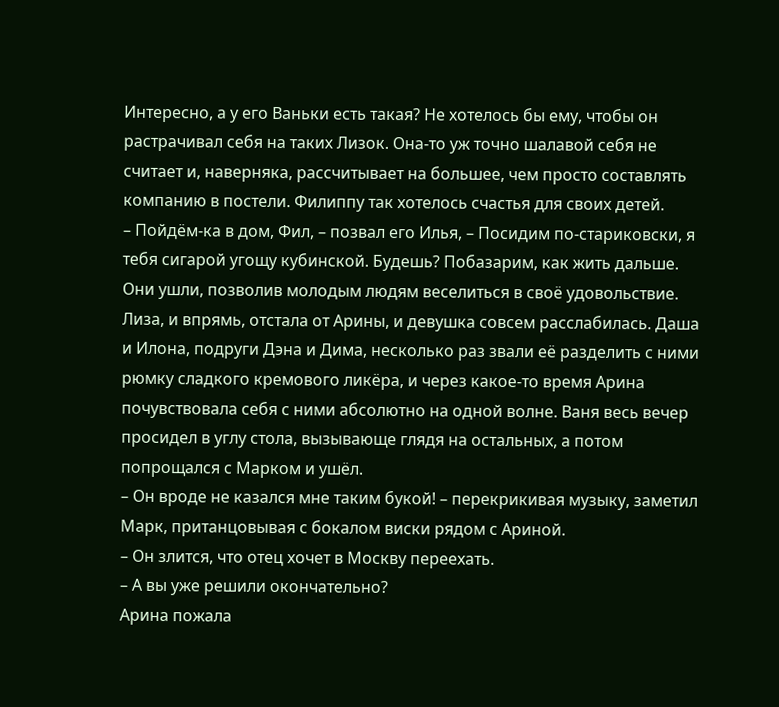Интересно, а у его Ваньки есть такая? Не хотелось бы ему, чтобы он растрачивал себя на таких Лизок. Она-то уж точно шалавой себя не считает и, наверняка, рассчитывает на большее, чем просто составлять компанию в постели. Филиппу так хотелось счастья для своих детей.
– Пойдём-ка в дом, Фил, – позвал его Илья, – Посидим по-стариковски, я тебя сигарой угощу кубинской. Будешь? Побазарим, как жить дальше.
Они ушли, позволив молодым людям веселиться в своё удовольствие. Лиза, и впрямь, отстала от Арины, и девушка совсем расслабилась. Даша и Илона, подруги Дэна и Дима, несколько раз звали её разделить с ними рюмку сладкого кремового ликёра, и через какое-то время Арина почувствовала себя с ними абсолютно на одной волне. Ваня весь вечер просидел в углу стола, вызывающе глядя на остальных, а потом попрощался с Марком и ушёл.
– Он вроде не казался мне таким букой! – перекрикивая музыку, заметил Марк, пританцовывая с бокалом виски рядом с Ариной.
– Он злится, что отец хочет в Москву переехать.
– А вы уже решили окончательно?
Арина пожала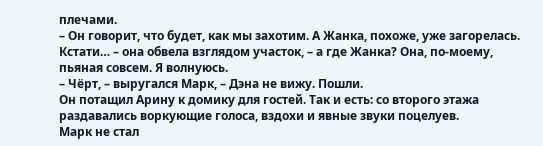плечами.
– Он говорит, что будет, как мы захотим. А Жанка, похоже, уже загорелась. Кстати… – она обвела взглядом участок, – а где Жанка? Она, по-моему, пьяная совсем. Я волнуюсь.
– Чёрт, – выругался Марк, – Дэна не вижу. Пошли.
Он потащил Арину к домику для гостей. Так и есть: со второго этажа раздавались воркующие голоса, вздохи и явные звуки поцелуев.
Марк не стал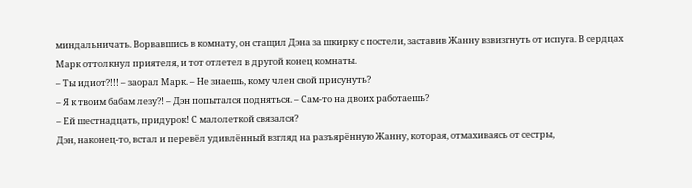миндальничать. Ворвавшись в комнату, он стащил Дэна за шкирку с постели, заставив Жанну взвизгнуть от испуга. В сердцах Марк оттолкнул приятеля, и тот отлетел в другой конец комнаты.
– Ты идиот?!!! – заорал Марк. – Не знаешь, кому член свой присунуть?
– Я к твоим бабам лезу?! – Дэн попытался подняться. – Сам-то на двоих работаешь?
– Ей шестнадцать, придурок! С малолеткой связался?
Дэн, наконец-то, встал и перевёл удивлённый взгляд на разъярённую Жанну, которая, отмахиваясь от сестры,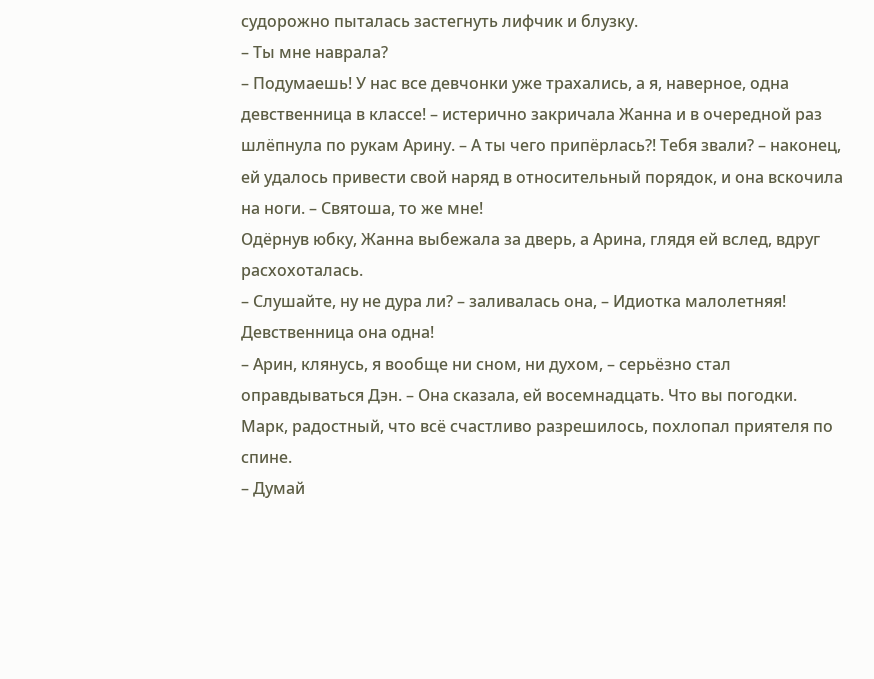судорожно пыталась застегнуть лифчик и блузку.
– Ты мне наврала?
– Подумаешь! У нас все девчонки уже трахались, а я, наверное, одна девственница в классе! – истерично закричала Жанна и в очередной раз шлёпнула по рукам Арину. – А ты чего припёрлась?! Тебя звали? – наконец, ей удалось привести свой наряд в относительный порядок, и она вскочила на ноги. – Святоша, то же мне!
Одёрнув юбку, Жанна выбежала за дверь, а Арина, глядя ей вслед, вдруг расхохоталась.
– Слушайте, ну не дура ли? – заливалась она, – Идиотка малолетняя! Девственница она одна!
– Арин, клянусь, я вообще ни сном, ни духом, – серьёзно стал оправдываться Дэн. – Она сказала, ей восемнадцать. Что вы погодки.
Марк, радостный, что всё счастливо разрешилось, похлопал приятеля по спине.
– Думай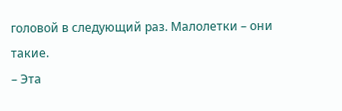головой в следующий раз. Малолетки – они такие.
– Эта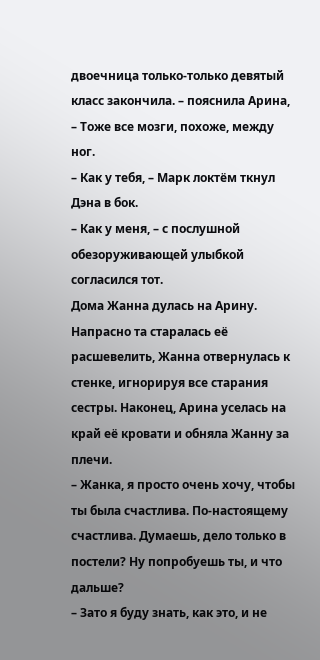двоечница только-только девятый класс закончила. – пояснила Арина, – Тоже все мозги, похоже, между ног.
– Как у тебя, – Марк локтём ткнул Дэна в бок.
– Как у меня, – с послушной обезоруживающей улыбкой согласился тот.
Дома Жанна дулась на Арину. Напрасно та старалась её расшевелить, Жанна отвернулась к стенке, игнорируя все старания сестры. Наконец, Арина уселась на край её кровати и обняла Жанну за плечи.
– Жанка, я просто очень хочу, чтобы ты была счастлива. По-настоящему счастлива. Думаешь, дело только в постели? Ну попробуешь ты, и что дальше?
– Зато я буду знать, как это, и не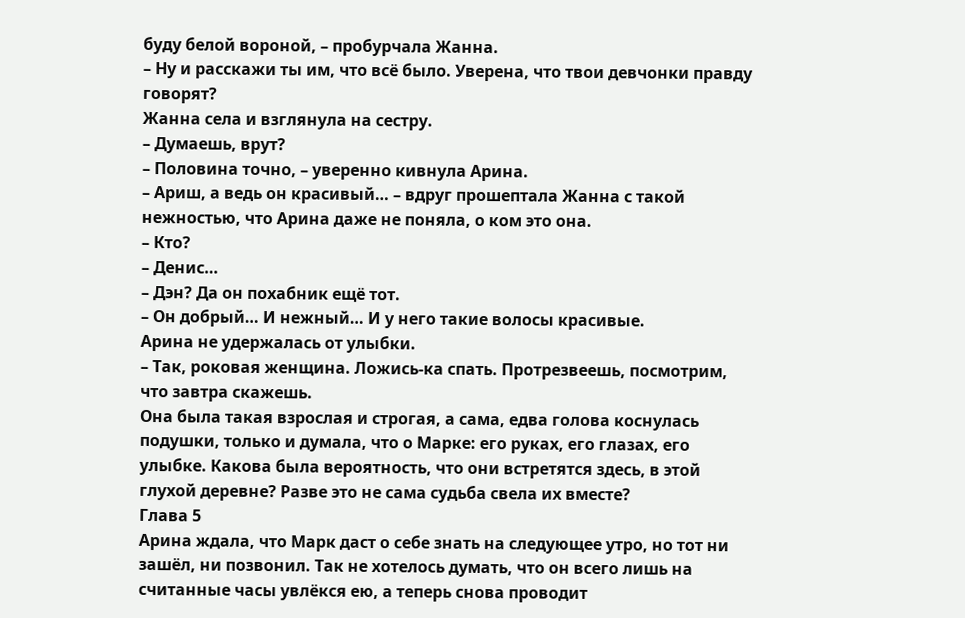буду белой вороной, – пробурчала Жанна.
– Ну и расскажи ты им, что всё было. Уверена, что твои девчонки правду говорят?
Жанна села и взглянула на сестру.
– Думаешь, врут?
– Половина точно, – уверенно кивнула Арина.
– Ариш, а ведь он красивый… – вдруг прошептала Жанна с такой нежностью, что Арина даже не поняла, о ком это она.
– Кто?
– Денис…
– Дэн? Да он похабник ещё тот.
– Он добрый… И нежный… И у него такие волосы красивые.
Арина не удержалась от улыбки.
– Так, роковая женщина. Ложись-ка спать. Протрезвеешь, посмотрим, что завтра скажешь.
Она была такая взрослая и строгая, а сама, едва голова коснулась подушки, только и думала, что о Марке: его руках, его глазах, его улыбке. Какова была вероятность, что они встретятся здесь, в этой глухой деревне? Разве это не сама судьба свела их вместе?
Глава 5
Арина ждала, что Марк даст о себе знать на следующее утро, но тот ни зашёл, ни позвонил. Так не хотелось думать, что он всего лишь на считанные часы увлёкся ею, а теперь снова проводит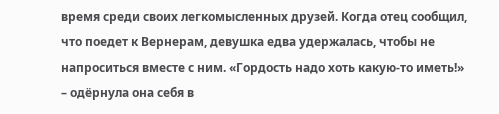время среди своих легкомысленных друзей. Когда отец сообщил, что поедет к Вернерам, девушка едва удержалась, чтобы не напроситься вместе с ним. «Гордость надо хоть какую-то иметь!» – одёрнула она себя в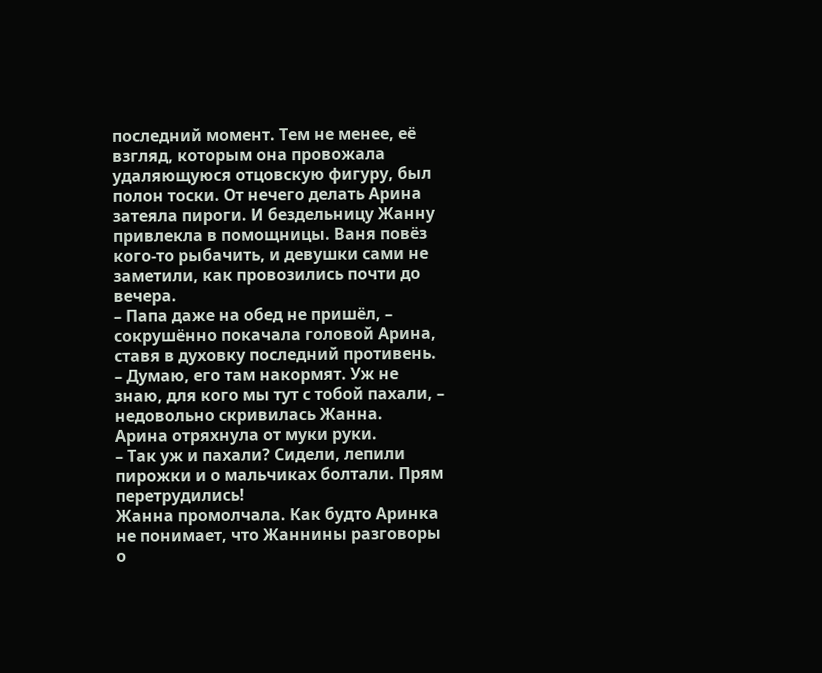последний момент. Тем не менее, её взгляд, которым она провожала удаляющуюся отцовскую фигуру, был полон тоски. От нечего делать Арина затеяла пироги. И бездельницу Жанну привлекла в помощницы. Ваня повёз кого-то рыбачить, и девушки сами не заметили, как провозились почти до вечера.
– Папа даже на обед не пришёл, – сокрушённо покачала головой Арина, ставя в духовку последний противень.
– Думаю, его там накормят. Уж не знаю, для кого мы тут с тобой пахали, – недовольно скривилась Жанна.
Арина отряхнула от муки руки.
– Так уж и пахали? Сидели, лепили пирожки и о мальчиках болтали. Прям перетрудились!
Жанна промолчала. Как будто Аринка не понимает, что Жаннины разговоры о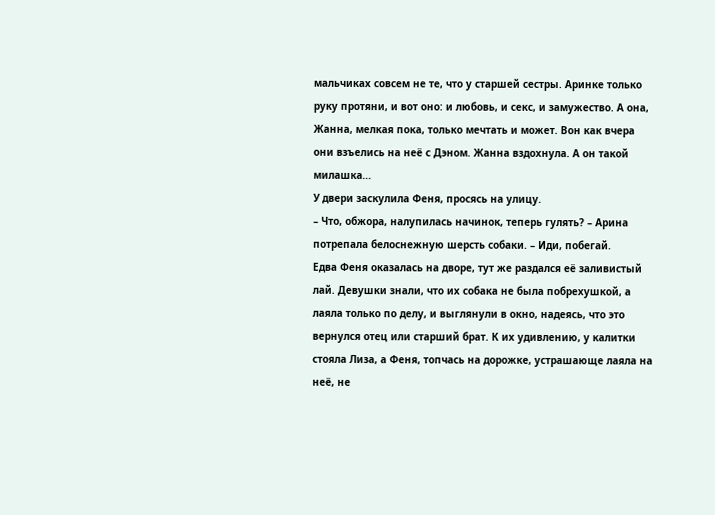мальчиках совсем не те, что у старшей сестры. Аринке только руку протяни, и вот оно: и любовь, и секс, и замужество. А она, Жанна, мелкая пока, только мечтать и может. Вон как вчера они взъелись на неё с Дэном. Жанна вздохнула. А он такой милашка…
У двери заскулила Феня, просясь на улицу.
– Что, обжора, налупилась начинок, теперь гулять? – Арина потрепала белоснежную шерсть собаки. – Иди, побегай.
Едва Феня оказалась на дворе, тут же раздался её заливистый лай. Девушки знали, что их собака не была побрехушкой, а лаяла только по делу, и выглянули в окно, надеясь, что это вернулся отец или старший брат. К их удивлению, у калитки стояла Лиза, а Феня, топчась на дорожке, устрашающе лаяла на неё, не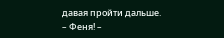давая пройти дальше.
– Феня! –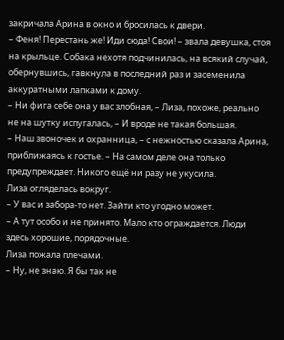закричала Арина в окно и бросилась к двери.
– Феня! Перестань же! Иди сюда! Свои! – звала девушка, стоя на крыльце. Собака нехотя подчинилась, на всякий случай, обернувшись, гавкнула в последний раз и засеменила аккуратными лапками к дому.
– Ни фига себе она у вас злобная, – Лиза, похоже, реально не на шутку испугалась, – И вроде не такая большая.
– Наш звоночек и охранница, – с нежностью сказала Арина, приближаясь к гостье. – На самом деле она только предупреждает. Никого ещё ни разу не укусила.
Лиза огляделась вокруг.
– У вас и забора-то нет. Зайти кто угодно может.
– А тут особо и не принято. Мало кто ограждается. Люди здесь хорошие, порядочные.
Лиза пожала плечами.
– Ну, не знаю. Я бы так не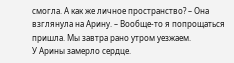смогла. А как же личное пространство? – Она взглянула на Арину. – Вообще-то я попрощаться пришла. Мы завтра рано утром уезжаем.
У Арины замерло сердце.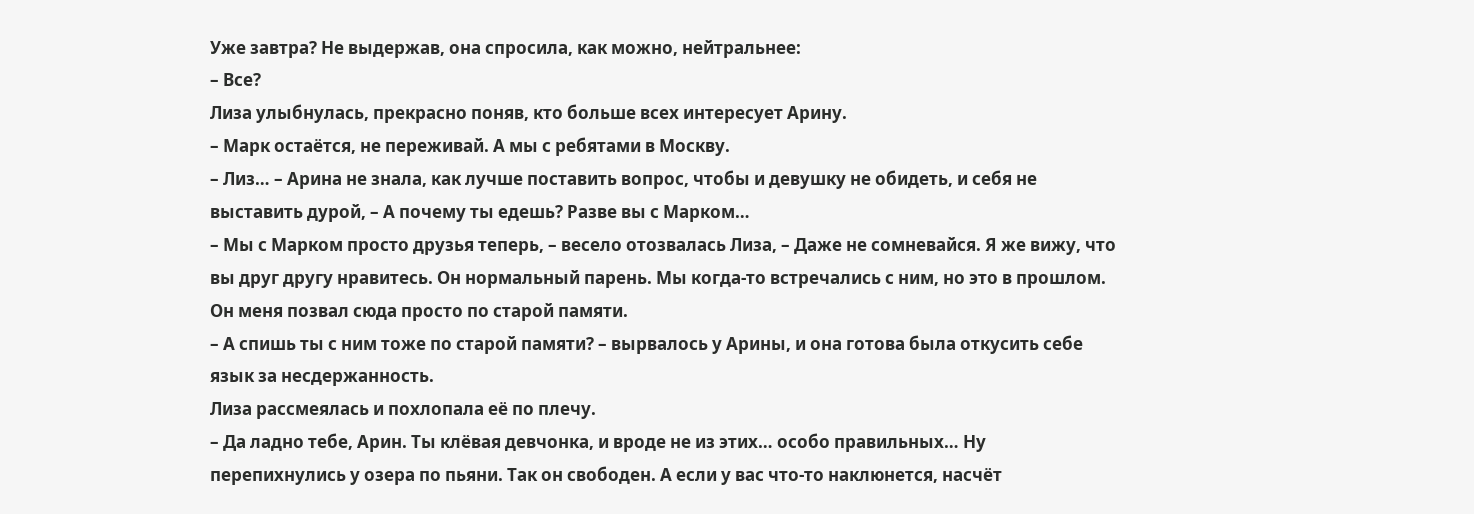Уже завтра? Не выдержав, она спросила, как можно, нейтральнее:
– Все?
Лиза улыбнулась, прекрасно поняв, кто больше всех интересует Арину.
– Марк остаётся, не переживай. А мы с ребятами в Москву.
– Лиз… – Арина не знала, как лучше поставить вопрос, чтобы и девушку не обидеть, и себя не выставить дурой, – А почему ты едешь? Разве вы с Марком…
– Мы с Марком просто друзья теперь, – весело отозвалась Лиза, – Даже не сомневайся. Я же вижу, что вы друг другу нравитесь. Он нормальный парень. Мы когда-то встречались с ним, но это в прошлом. Он меня позвал сюда просто по старой памяти.
– А спишь ты с ним тоже по старой памяти? – вырвалось у Арины, и она готова была откусить себе язык за несдержанность.
Лиза рассмеялась и похлопала её по плечу.
– Да ладно тебе, Арин. Ты клёвая девчонка, и вроде не из этих… особо правильных… Ну перепихнулись у озера по пьяни. Так он свободен. А если у вас что-то наклюнется, насчёт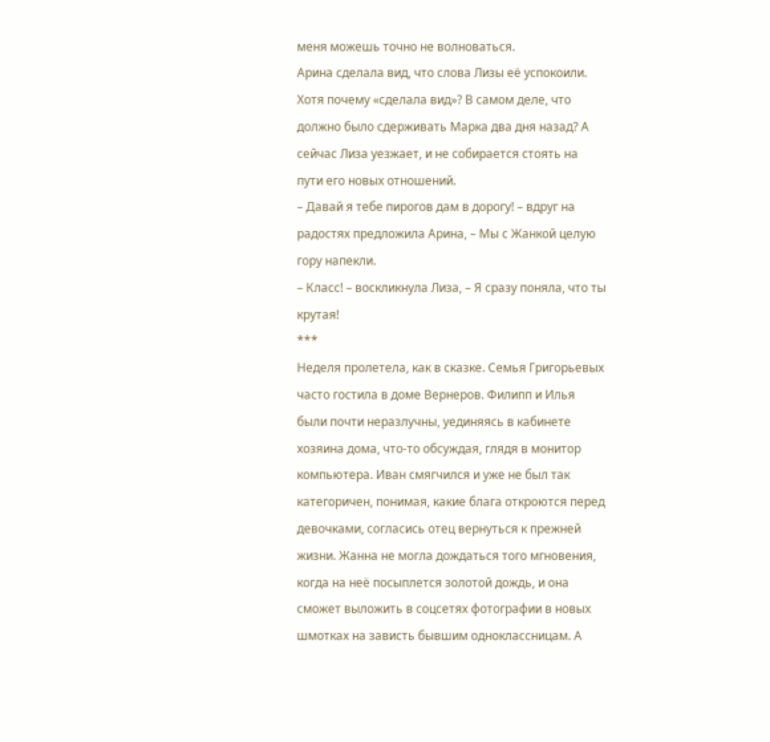меня можешь точно не волноваться.
Арина сделала вид, что слова Лизы её успокоили. Хотя почему «сделала вид»? В самом деле, что должно было сдерживать Марка два дня назад? А сейчас Лиза уезжает, и не собирается стоять на пути его новых отношений.
– Давай я тебе пирогов дам в дорогу! – вдруг на радостях предложила Арина, – Мы с Жанкой целую гору напекли.
– Класс! – воскликнула Лиза, – Я сразу поняла, что ты крутая!
***
Неделя пролетела, как в сказке. Семья Григорьевых часто гостила в доме Вернеров. Филипп и Илья были почти неразлучны, уединяясь в кабинете хозяина дома, что-то обсуждая, глядя в монитор компьютера. Иван смягчился и уже не был так категоричен, понимая, какие блага откроются перед девочками, согласись отец вернуться к прежней жизни. Жанна не могла дождаться того мгновения, когда на неё посыплется золотой дождь, и она сможет выложить в соцсетях фотографии в новых шмотках на зависть бывшим одноклассницам. А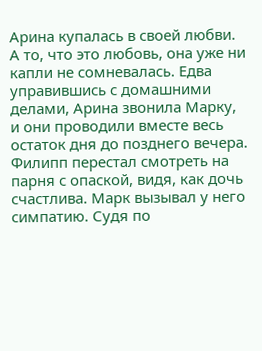Арина купалась в своей любви. А то, что это любовь, она уже ни капли не сомневалась. Едва управившись с домашними делами, Арина звонила Марку, и они проводили вместе весь остаток дня до позднего вечера. Филипп перестал смотреть на парня с опаской, видя, как дочь счастлива. Марк вызывал у него симпатию. Судя по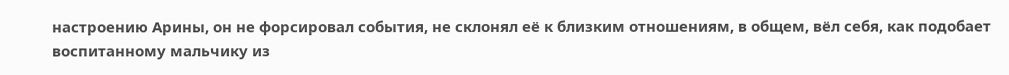настроению Арины, он не форсировал события, не склонял её к близким отношениям, в общем, вёл себя, как подобает воспитанному мальчику из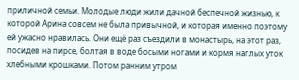приличной семьи. Молодые люди жили дачной беспечной жизнью, к которой Арина совсем не была привычной, и которая именно поэтому ей ужасно нравилась. Они ещё раз съездили в монастырь, на этот раз, посидев на пирсе, болтая в воде босыми ногами и кормя наглых уток хлебными крошками. Потом ранним утром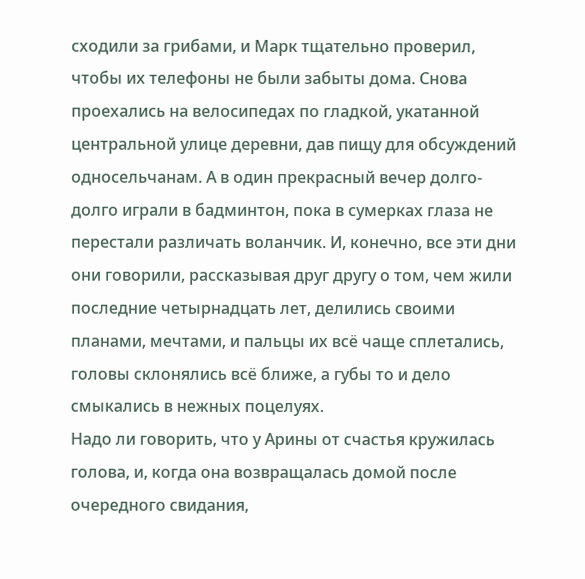сходили за грибами, и Марк тщательно проверил, чтобы их телефоны не были забыты дома. Снова проехались на велосипедах по гладкой, укатанной центральной улице деревни, дав пищу для обсуждений односельчанам. А в один прекрасный вечер долго-долго играли в бадминтон, пока в сумерках глаза не перестали различать воланчик. И, конечно, все эти дни они говорили, рассказывая друг другу о том, чем жили последние четырнадцать лет, делились своими планами, мечтами, и пальцы их всё чаще сплетались, головы склонялись всё ближе, а губы то и дело смыкались в нежных поцелуях.
Надо ли говорить, что у Арины от счастья кружилась голова, и, когда она возвращалась домой после очередного свидания,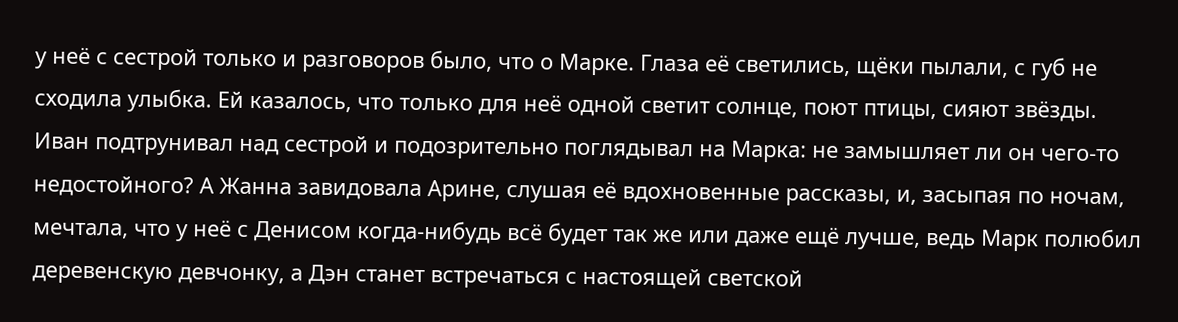у неё с сестрой только и разговоров было, что о Марке. Глаза её светились, щёки пылали, с губ не сходила улыбка. Ей казалось, что только для неё одной светит солнце, поют птицы, сияют звёзды.
Иван подтрунивал над сестрой и подозрительно поглядывал на Марка: не замышляет ли он чего-то недостойного? А Жанна завидовала Арине, слушая её вдохновенные рассказы, и, засыпая по ночам, мечтала, что у неё с Денисом когда-нибудь всё будет так же или даже ещё лучше, ведь Марк полюбил деревенскую девчонку, а Дэн станет встречаться с настоящей светской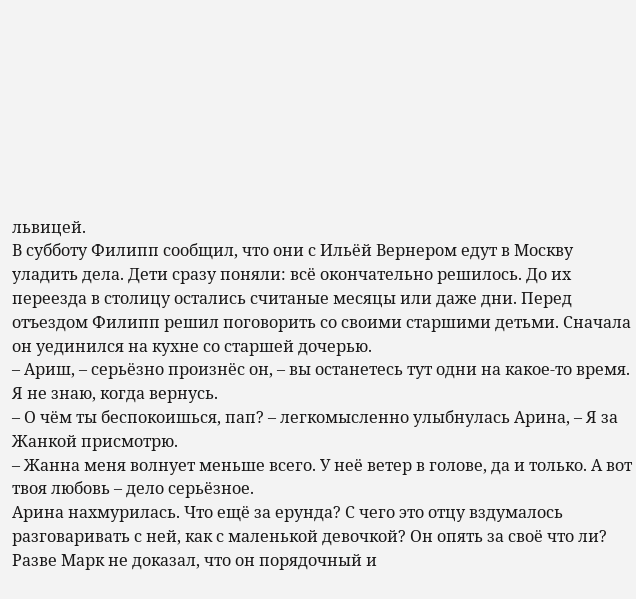львицей.
В субботу Филипп сообщил, что они с Ильёй Вернером едут в Москву уладить дела. Дети сразу поняли: всё окончательно решилось. До их переезда в столицу остались считаные месяцы или даже дни. Перед отъездом Филипп решил поговорить со своими старшими детьми. Сначала он уединился на кухне со старшей дочерью.
– Ариш, – серьёзно произнёс он, – вы останетесь тут одни на какое-то время. Я не знаю, когда вернусь.
– О чём ты беспокоишься, пап? – легкомысленно улыбнулась Арина, – Я за Жанкой присмотрю.
– Жанна меня волнует меньше всего. У неё ветер в голове, да и только. А вот твоя любовь – дело серьёзное.
Арина нахмурилась. Что ещё за ерунда? С чего это отцу вздумалось разговаривать с ней, как с маленькой девочкой? Он опять за своё что ли? Разве Марк не доказал, что он порядочный и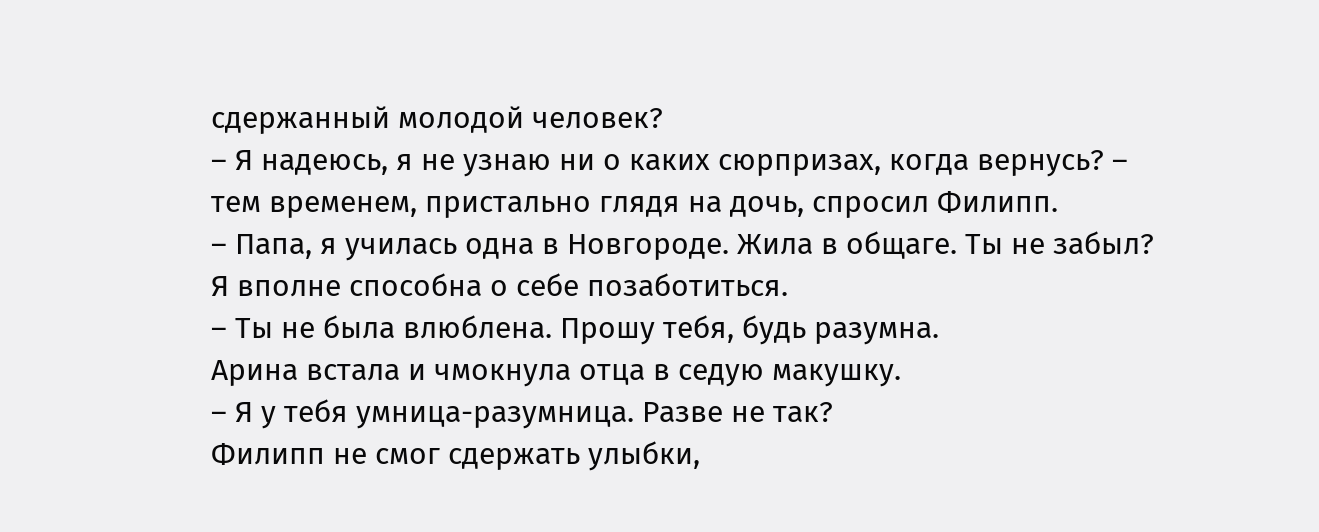сдержанный молодой человек?
– Я надеюсь, я не узнаю ни о каких сюрпризах, когда вернусь? – тем временем, пристально глядя на дочь, спросил Филипп.
– Папа, я училась одна в Новгороде. Жила в общаге. Ты не забыл? Я вполне способна о себе позаботиться.
– Ты не была влюблена. Прошу тебя, будь разумна.
Арина встала и чмокнула отца в седую макушку.
– Я у тебя умница-разумница. Разве не так?
Филипп не смог сдержать улыбки,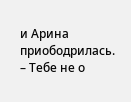и Арина приободрилась.
– Тебе не о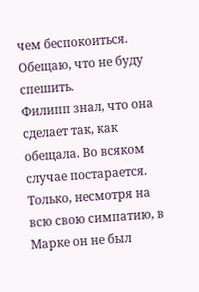чем беспокоиться. Обещаю, что не буду спешить.
Филипп знал, что она сделает так, как обещала. Во всяком случае постарается. Только, несмотря на всю свою симпатию, в Марке он не был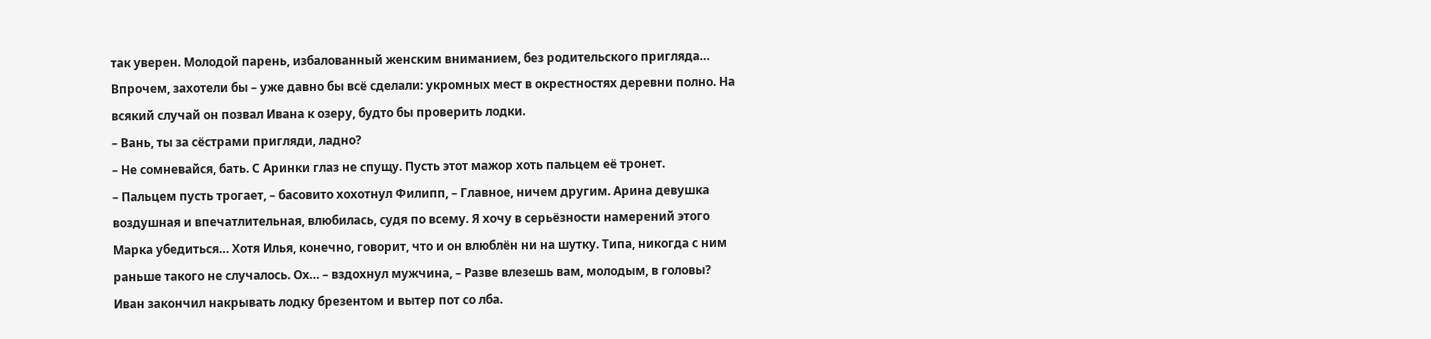так уверен. Молодой парень, избалованный женским вниманием, без родительского пригляда… Впрочем, захотели бы – уже давно бы всё сделали: укромных мест в окрестностях деревни полно. На всякий случай он позвал Ивана к озеру, будто бы проверить лодки.
– Вань, ты за сёстрами пригляди, ладно?
– Не сомневайся, бать. С Аринки глаз не спущу. Пусть этот мажор хоть пальцем её тронет.
– Пальцем пусть трогает, – басовито хохотнул Филипп, – Главное, ничем другим. Арина девушка воздушная и впечатлительная, влюбилась, судя по всему. Я хочу в серьёзности намерений этого Марка убедиться… Хотя Илья, конечно, говорит, что и он влюблён ни на шутку. Типа, никогда с ним раньше такого не случалось. Ох… – вздохнул мужчина, – Разве влезешь вам, молодым, в головы?
Иван закончил накрывать лодку брезентом и вытер пот со лба.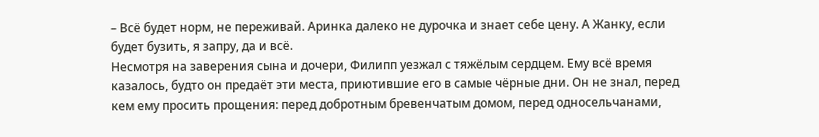– Всё будет норм, не переживай. Аринка далеко не дурочка и знает себе цену. А Жанку, если будет бузить, я запру, да и всё.
Несмотря на заверения сына и дочери, Филипп уезжал с тяжёлым сердцем. Ему всё время казалось, будто он предаёт эти места, приютившие его в самые чёрные дни. Он не знал, перед кем ему просить прощения: перед добротным бревенчатым домом, перед односельчанами,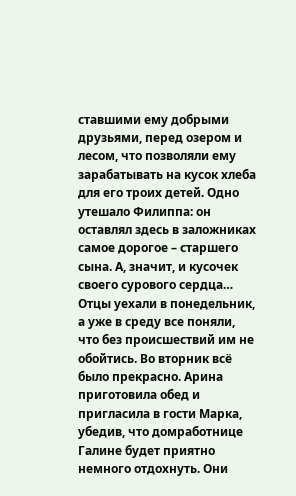ставшими ему добрыми друзьями, перед озером и лесом, что позволяли ему зарабатывать на кусок хлеба для его троих детей. Одно утешало Филиппа: он оставлял здесь в заложниках самое дорогое – старшего сына. А, значит, и кусочек своего сурового сердца…
Отцы уехали в понедельник, а уже в среду все поняли, что без происшествий им не обойтись. Во вторник всё было прекрасно. Арина приготовила обед и пригласила в гости Марка, убедив, что домработнице Галине будет приятно немного отдохнуть. Они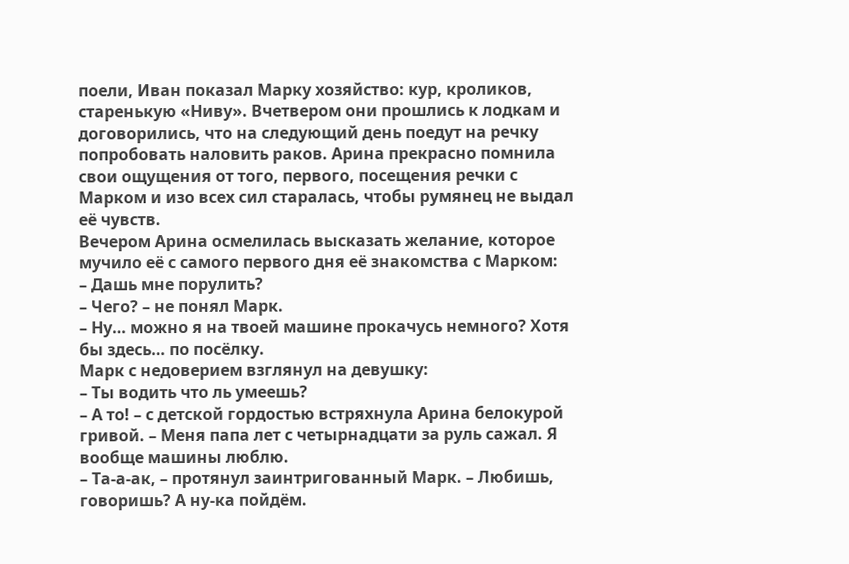поели, Иван показал Марку хозяйство: кур, кроликов, старенькую «Ниву». Вчетвером они прошлись к лодкам и договорились, что на следующий день поедут на речку попробовать наловить раков. Арина прекрасно помнила свои ощущения от того, первого, посещения речки с Марком и изо всех сил старалась, чтобы румянец не выдал её чувств.
Вечером Арина осмелилась высказать желание, которое мучило её с самого первого дня её знакомства с Марком:
– Дашь мне порулить?
– Чего? – не понял Марк.
– Ну… можно я на твоей машине прокачусь немного? Хотя бы здесь… по посёлку.
Марк с недоверием взглянул на девушку:
– Ты водить что ль умеешь?
– А то! – с детской гордостью встряхнула Арина белокурой гривой. – Меня папа лет с четырнадцати за руль сажал. Я вообще машины люблю.
– Та-а-ак, – протянул заинтригованный Марк. – Любишь, говоришь? А ну-ка пойдём.